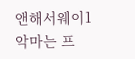앤해서웨이1 악마는 프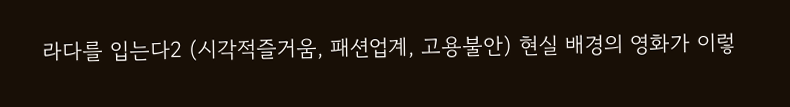라다를 입는다2 (시각적즐거움, 패션업계, 고용불안) 현실 배경의 영화가 이렇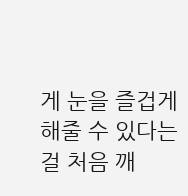게 눈을 즐겁게 해줄 수 있다는 걸 처음 깨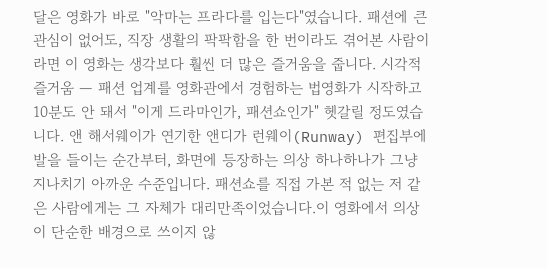달은 영화가 바로 "악마는 프라다를 입는다"였습니다. 패션에 큰 관심이 없어도, 직장 생활의 팍팍함을 한 번이라도 겪어본 사람이라면 이 영화는 생각보다 훨씬 더 많은 즐거움을 줍니다. 시각적 즐거움 — 패션 업계를 영화관에서 경험하는 법영화가 시작하고 10분도 안 돼서 "이게 드라마인가, 패션쇼인가" 헷갈릴 정도였습니다. 앤 해서웨이가 연기한 앤디가 런웨이(Runway) 편집부에 발을 들이는 순간부터, 화면에 등장하는 의상 하나하나가 그냥 지나치기 아까운 수준입니다. 패션쇼를 직접 가본 적 없는 저 같은 사람에게는 그 자체가 대리만족이었습니다.이 영화에서 의상이 단순한 배경으로 쓰이지 않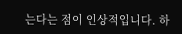는다는 점이 인상적입니다. 하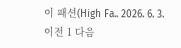이 패션(High Fa.. 2026. 6. 3. 이전 1 다음